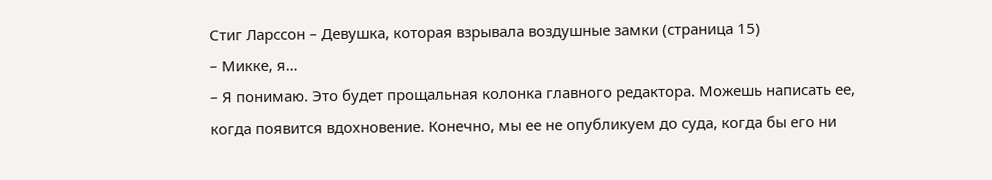Стиг Ларссон – Девушка, которая взрывала воздушные замки (страница 15)
– Микке, я…
– Я понимаю. Это будет прощальная колонка главного редактора. Можешь написать ее, когда появится вдохновение. Конечно, мы ее не опубликуем до суда, когда бы его ни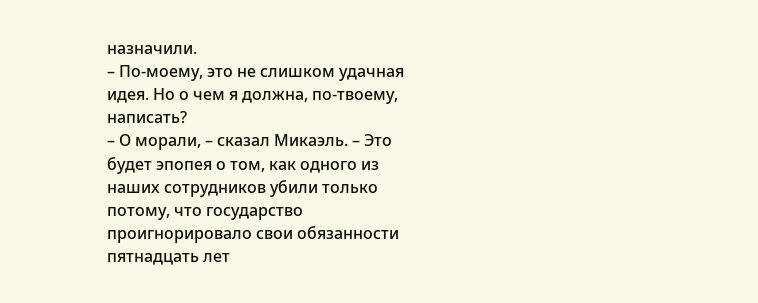назначили.
– По-моему, это не слишком удачная идея. Но о чем я должна, по-твоему, написать?
– О морали, – сказал Микаэль. – Это будет эпопея о том, как одного из наших сотрудников убили только потому, что государство проигнорировало свои обязанности пятнадцать лет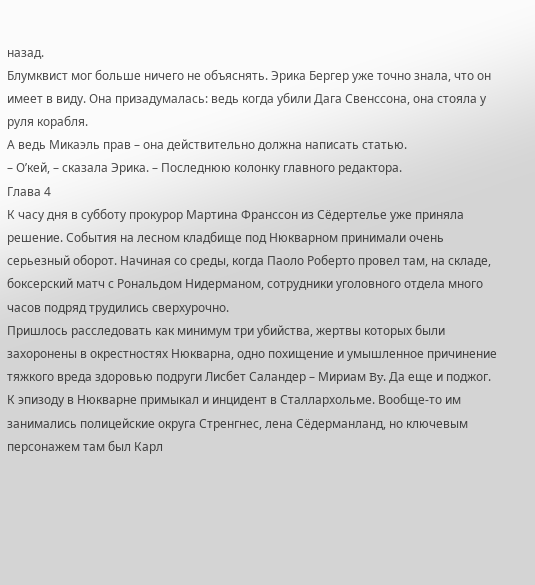назад.
Блумквист мог больше ничего не объяснять. Эрика Бергер уже точно знала, что он имеет в виду. Она призадумалась: ведь когда убили Дага Свенссона, она стояла у руля корабля.
А ведь Микаэль прав – она действительно должна написать статью.
– О’кей, – сказала Эрика. – Последнюю колонку главного редактора.
Глава 4
К часу дня в субботу прокурор Мартина Франссон из Сёдертелье уже приняла решение. События на лесном кладбище под Нюкварном принимали очень серьезный оборот. Начиная со среды, когда Паоло Роберто провел там, на складе, боксерский матч с Рональдом Нидерманом, сотрудники уголовного отдела много часов подряд трудились сверхурочно.
Пришлось расследовать как минимум три убийства, жертвы которых были захоронены в окрестностях Нюкварна, одно похищение и умышленное причинение тяжкого вреда здоровью подруги Лисбет Саландер – Мириам By. Да еще и поджог. К эпизоду в Нюкварне примыкал и инцидент в Сталлархольме. Вообще-то им занимались полицейские округа Стренгнес, лена Сёдерманланд, но ключевым персонажем там был Карл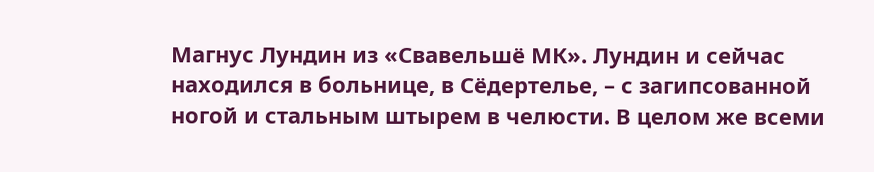Магнус Лундин из «Свавельшё МК». Лундин и сейчас находился в больнице, в Сёдертелье, – с загипсованной ногой и стальным штырем в челюсти. В целом же всеми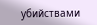убийствами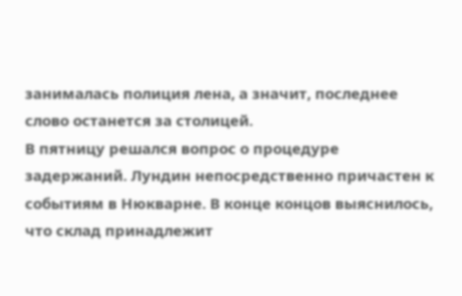занималась полиция лена, а значит, последнее слово останется за столицей.
В пятницу решался вопрос о процедуре задержаний. Лундин непосредственно причастен к событиям в Нюкварне. В конце концов выяснилось, что склад принадлежит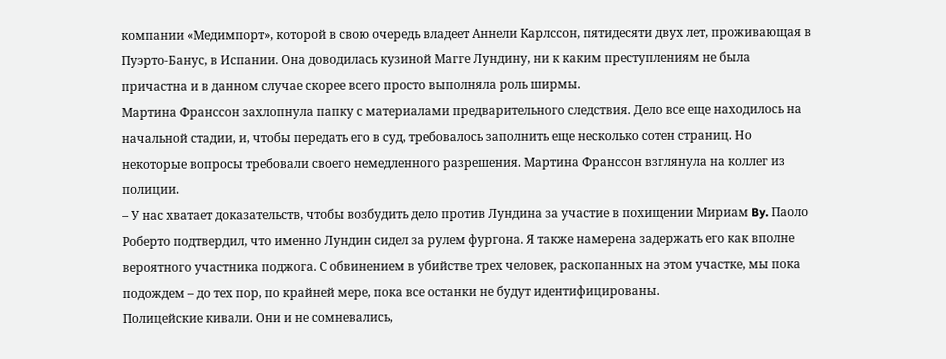компании «Медимпорт», которой в свою очередь владеет Аннели Карлссон, пятидесяти двух лет, проживающая в Пуэрто-Банус, в Испании. Она доводилась кузиной Магге Лундину, ни к каким преступлениям не была причастна и в данном случае скорее всего просто выполняла роль ширмы.
Мартина Франссон захлопнула папку с материалами предварительного следствия. Дело все еще находилось на начальной стадии, и, чтобы передать его в суд, требовалось заполнить еще несколько сотен страниц. Но некоторые вопросы требовали своего немедленного разрешения. Мартина Франссон взглянула на коллег из полиции.
– У нас хватает доказательств, чтобы возбудить дело против Лундина за участие в похищении Мириам By. Паоло Роберто подтвердил, что именно Лундин сидел за рулем фургона. Я также намерена задержать его как вполне вероятного участника поджога. С обвинением в убийстве трех человек, раскопанных на этом участке, мы пока подождем – до тех пор, по крайней мере, пока все останки не будут идентифицированы.
Полицейские кивали. Они и не сомневались,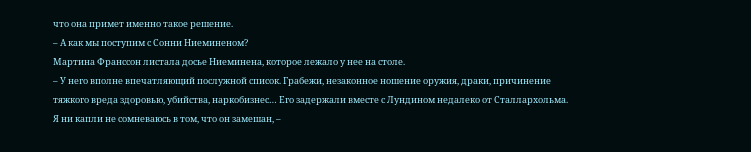что она примет именно такое решение.
– А как мы поступим с Сонни Ниеминеном?
Мартина Франссон листала досье Ниеминена, которое лежало у нее на столе.
– У него вполне впечатляющий послужной список. Грабежи, незаконное ношение оружия, драки, причинение тяжкого вреда здоровью, убийства, наркобизнес… Его задержали вместе с Лундином недалеко от Сталлархольма. Я ни капли не сомневаюсь в том, что он замешан, –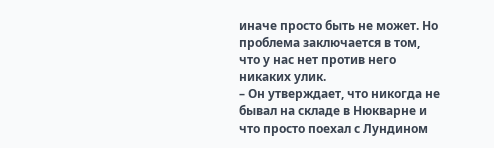иначе просто быть не может. Но проблема заключается в том, что у нас нет против него никаких улик.
– Он утверждает, что никогда не бывал на складе в Нюкварне и что просто поехал с Лундином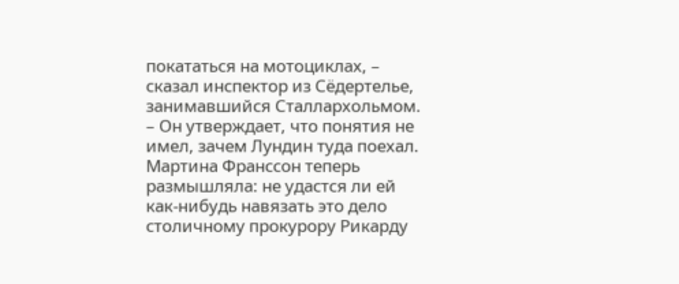покататься на мотоциклах, – сказал инспектор из Сёдертелье, занимавшийся Сталлархольмом. – Он утверждает, что понятия не имел, зачем Лундин туда поехал.
Мартина Франссон теперь размышляла: не удастся ли ей как-нибудь навязать это дело столичному прокурору Рикарду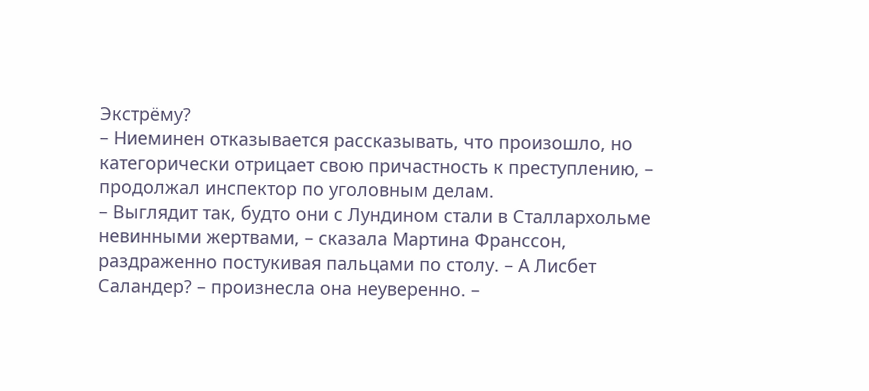Экстрёму?
– Ниеминен отказывается рассказывать, что произошло, но категорически отрицает свою причастность к преступлению, – продолжал инспектор по уголовным делам.
– Выглядит так, будто они с Лундином стали в Сталлархольме невинными жертвами, – сказала Мартина Франссон, раздраженно постукивая пальцами по столу. – А Лисбет Саландер? – произнесла она неуверенно. –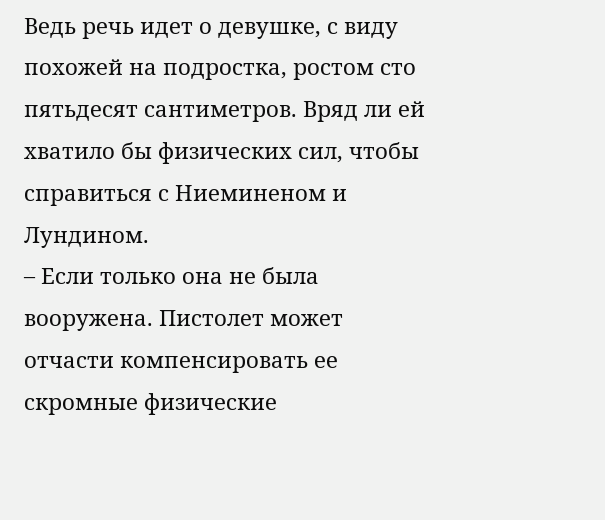Ведь речь идет о девушке, с виду похожей на подростка, ростом сто пятьдесят сантиметров. Вряд ли ей хватило бы физических сил, чтобы справиться с Ниеминеном и Лундином.
– Если только она не была вооружена. Пистолет может отчасти компенсировать ее скромные физические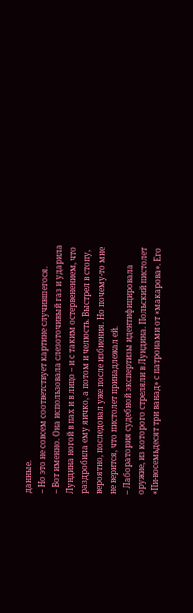данные.
– Но это не совсем соответствует картине случившегося.
– Вот именно. Она использовала слезоточивый газ и ударила Лундина ногой в пах и в лицо – и с таким остервенением, что раздробила ему яичко, а потом и челюсть. Выстрел в стопу, вероятно, последовал уже после избиения. Но почему-то мне не верится, что пистолет принадлежал ей.
– Лаборатория судебной экспертизы идентифицировала оружие, из которого стреляли в Лундина. Польский пистолет «Пи-восемьдесят три ванад» с патронами от «макарова». Его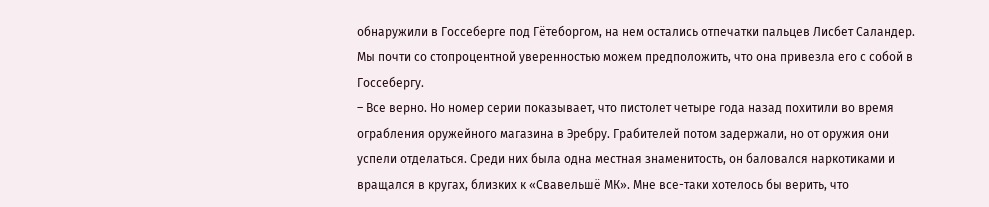обнаружили в Госсеберге под Гётеборгом, на нем остались отпечатки пальцев Лисбет Саландер. Мы почти со стопроцентной уверенностью можем предположить, что она привезла его с собой в Госсебергу.
– Все верно. Но номер серии показывает, что пистолет четыре года назад похитили во время ограбления оружейного магазина в Эребру. Грабителей потом задержали, но от оружия они успели отделаться. Среди них была одна местная знаменитость, он баловался наркотиками и вращался в кругах, близких к «Свавельшё МК». Мне все-таки хотелось бы верить, что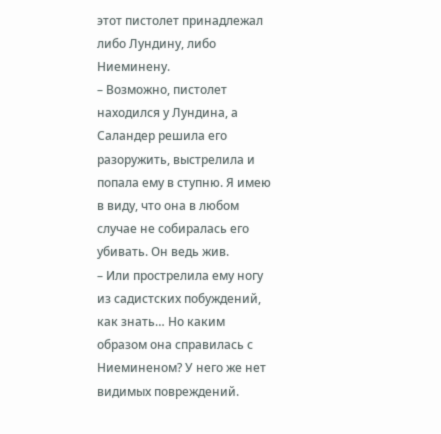этот пистолет принадлежал либо Лундину, либо Ниеминену.
– Возможно, пистолет находился у Лундина, а Саландер решила его разоружить, выстрелила и попала ему в ступню. Я имею в виду, что она в любом случае не собиралась его убивать. Он ведь жив.
– Или прострелила ему ногу из садистских побуждений, как знать… Но каким образом она справилась с Ниеминеном? У него же нет видимых повреждений.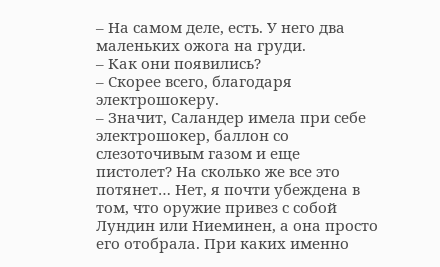– На самом деле, есть. У него два маленьких ожога на груди.
– Как они появились?
– Скорее всего, благодаря электрошокеру.
– Значит, Саландер имела при себе электрошокер, баллон со слезоточивым газом и еще пистолет? На сколько же все это потянет… Нет, я почти убеждена в том, что оружие привез с собой Лундин или Ниеминен, а она просто его отобрала. При каких именно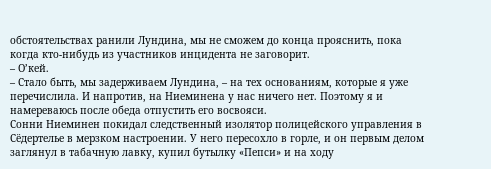обстоятельствах ранили Лундина, мы не сможем до конца прояснить, пока когда кто-нибудь из участников инцидента не заговорит.
– О’кей.
– Стало быть, мы задерживаем Лундина, – на тех основаниям, которые я уже перечислила. И напротив, на Ниеминена у нас ничего нет. Поэтому я и намереваюсь после обеда отпустить его восвояси.
Сонни Ниеминен покидал следственный изолятор полицейского управления в Сёдертелье в мерзком настроении. У него пересохло в горле, и он первым делом заглянул в табачную лавку, купил бутылку «Пепси» и на ходу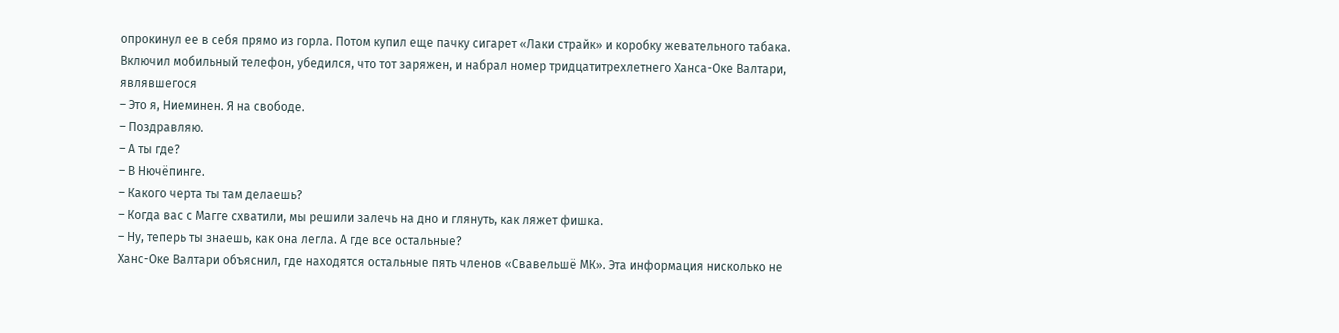опрокинул ее в себя прямо из горла. Потом купил еще пачку сигарет «Лаки страйк» и коробку жевательного табака. Включил мобильный телефон, убедился, что тот заряжен, и набрал номер тридцатитрехлетнего Ханса-Оке Валтари, являвшегося
– Это я, Ниеминен. Я на свободе.
– Поздравляю.
– А ты где?
– В Нючёпинге.
– Какого черта ты там делаешь?
– Когда вас с Магге схватили, мы решили залечь на дно и глянуть, как ляжет фишка.
– Ну, теперь ты знаешь, как она легла. А где все остальные?
Ханс-Оке Валтари объяснил, где находятся остальные пять членов «Свавельшё МК». Эта информация нисколько не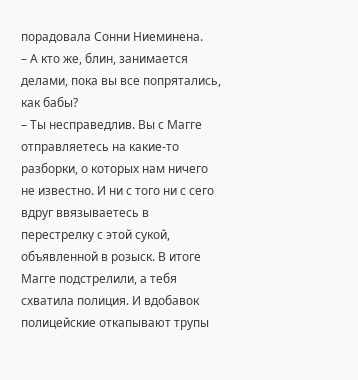порадовала Сонни Ниеминена.
– А кто же, блин, занимается делами, пока вы все попрятались, как бабы?
– Ты несправедлив. Вы с Магге отправляетесь на какие-то разборки, о которых нам ничего не известно. И ни с того ни с сего вдруг ввязываетесь в перестрелку с этой сукой, объявленной в розыск. В итоге Магге подстрелили, а тебя схватила полиция. И вдобавок полицейские откапывают трупы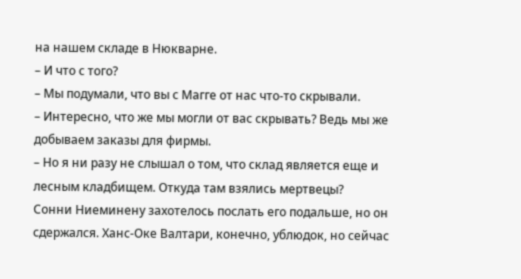на нашем складе в Нюкварне.
– И что с того?
– Мы подумали, что вы с Магге от нас что-то скрывали.
– Интересно, что же мы могли от вас скрывать? Ведь мы же добываем заказы для фирмы.
– Но я ни разу не слышал о том, что склад является еще и лесным кладбищем. Откуда там взялись мертвецы?
Сонни Ниеминену захотелось послать его подальше, но он сдержался. Ханс-Оке Валтари, конечно, ублюдок, но сейчас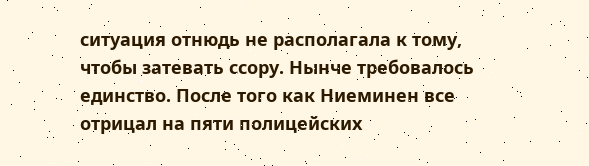ситуация отнюдь не располагала к тому, чтобы затевать ссору. Нынче требовалось единство. После того как Ниеминен все отрицал на пяти полицейских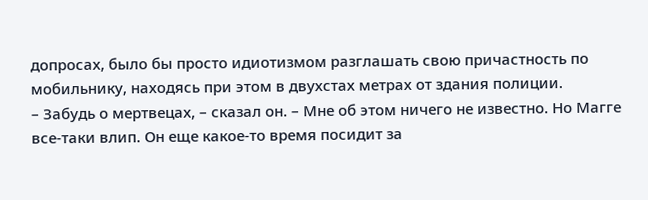допросах, было бы просто идиотизмом разглашать свою причастность по мобильнику, находясь при этом в двухстах метрах от здания полиции.
– Забудь о мертвецах, – сказал он. – Мне об этом ничего не известно. Но Магге все-таки влип. Он еще какое-то время посидит за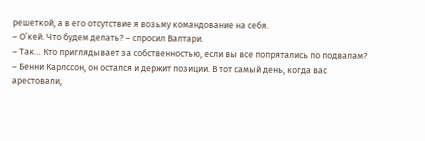решеткой, а в его отсутствие я возьму командование на себя.
– О’кей. Что будем делать? – спросил Валтари.
– Так… Кто приглядывает за собственностью, если вы все попрятались по подвалам?
– Бенни Карлссон, он остался и держит позиции. В тот самый день, когда вас арестовали,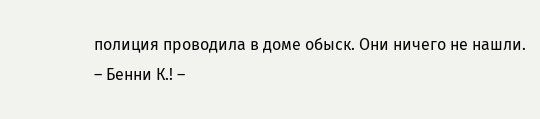полиция проводила в доме обыск. Они ничего не нашли.
– Бенни К.! –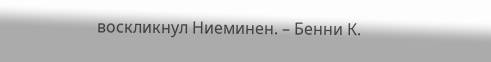воскликнул Ниеминен. – Бенни К.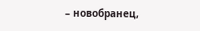– новобранец,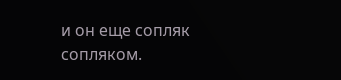и он еще сопляк сопляком.